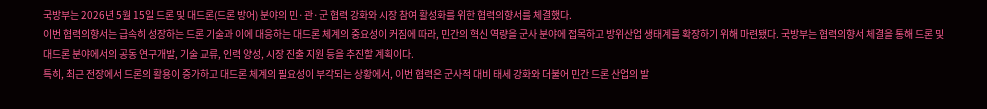국방부는 2026년 5월 15일 드론 및 대드론(드론 방어) 분야의 민·관·군 협력 강화와 시장 참여 활성화를 위한 협력의향서를 체결했다.
이번 협력의향서는 급속히 성장하는 드론 기술과 이에 대응하는 대드론 체계의 중요성이 커짐에 따라, 민간의 혁신 역량을 군사 분야에 접목하고 방위산업 생태계를 확장하기 위해 마련됐다. 국방부는 협력의향서 체결을 통해 드론 및 대드론 분야에서의 공동 연구개발, 기술 교류, 인력 양성, 시장 진출 지원 등을 추진할 계획이다.
특히, 최근 전장에서 드론의 활용이 증가하고 대드론 체계의 필요성이 부각되는 상황에서, 이번 협력은 군사적 대비 태세 강화와 더불어 민간 드론 산업의 발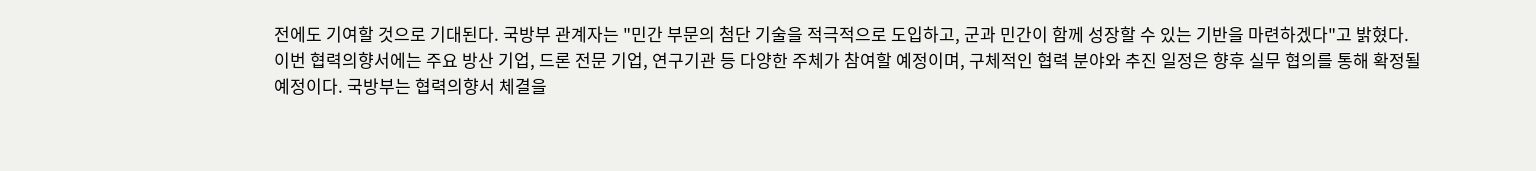전에도 기여할 것으로 기대된다. 국방부 관계자는 "민간 부문의 첨단 기술을 적극적으로 도입하고, 군과 민간이 함께 성장할 수 있는 기반을 마련하겠다"고 밝혔다.
이번 협력의향서에는 주요 방산 기업, 드론 전문 기업, 연구기관 등 다양한 주체가 참여할 예정이며, 구체적인 협력 분야와 추진 일정은 향후 실무 협의를 통해 확정될 예정이다. 국방부는 협력의향서 체결을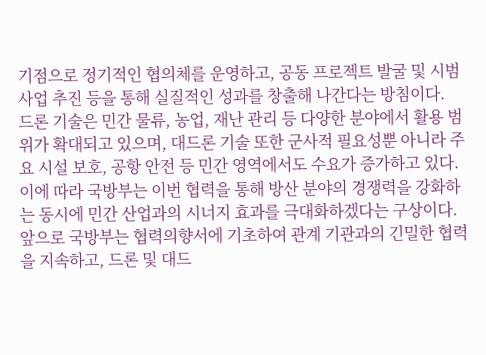기점으로 정기적인 협의체를 운영하고, 공동 프로젝트 발굴 및 시범 사업 추진 등을 통해 실질적인 성과를 창출해 나간다는 방침이다.
드론 기술은 민간 물류, 농업, 재난 관리 등 다양한 분야에서 활용 범위가 확대되고 있으며, 대드론 기술 또한 군사적 필요성뿐 아니라 주요 시설 보호, 공항 안전 등 민간 영역에서도 수요가 증가하고 있다. 이에 따라 국방부는 이번 협력을 통해 방산 분야의 경쟁력을 강화하는 동시에 민간 산업과의 시너지 효과를 극대화하겠다는 구상이다.
앞으로 국방부는 협력의향서에 기초하여 관계 기관과의 긴밀한 협력을 지속하고, 드론 및 대드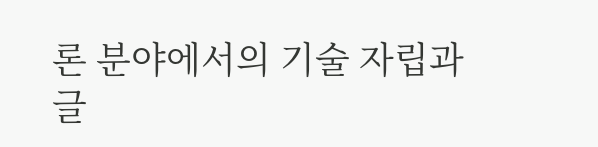론 분야에서의 기술 자립과 글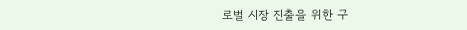로벌 시장 진출을 위한 구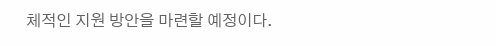체적인 지원 방안을 마련할 예정이다.